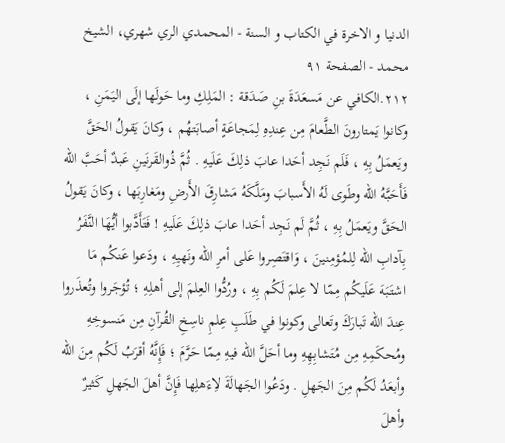الدنيا و الاخرة في الكتاب و السنة - المحمدي الري شهري، الشيخ محمد - الصفحة ٩١
٢١٢.الكافي عن مَسعَدَةَ بنِ صَدَقة : المَلِكِ وما حَولَها إلَى اليَمَنِ ، وكانوا يَمتارونَ الطَّعامَ مِن عِندِهِ لِمَجاعَةٍ أصابَتهُم ، وكانَ يَقولُ الحَقَّ ويَعمَلُ بِهِ ، فَلَم نَجِد أحَدا عابَ ذلِكَ عَلَيهِ . ثُمَّ ذُوالقَرنَينِ عَبدٌ أحَبَّ اللّه فَأَحَبَّهُ اللّه وطَوى لَهُ الأَسبابَ ومَلَّكَهُ مَشارِقَ الأَرضِ ومَغارِبَها ، وكانَ يَقولُ الحَقَّ ويَعمَلُ بِهِ ، ثُمَّ لَم نَجِد أحَدا عابَ ذلِكَ عَلَيهِ ! فَتَأَدَّبوا أيُّهَا النَّفَرُ بِآدابِ اللّه لِلمُؤمِنينَ ، وَاقتَصِروا عَلى أمرِ اللّه ونَهيِهِ ، ودَعوا عَنكُم مَا اشتَبَهَ عَلَيكُم مِمّا لا عِلمَ لَكُم بِهِ ، ورُدُّوا العِلمَ إلى أهلِهِ ؛ تُؤجَروا وتُعذَروا عِندَ اللّه تَبارَكَ وتَعالى وكونوا في طَلَبِ عِلمِ ناسِخِ القُرآنِ مِن مَنسوخِهِ ومُحكَمِهِ مِن مُتَشابِهِهِ وما أحَلَّ اللّه فيهِ مِمّا حَرَّمَ ؛ فَإِنَّهُ أقرَبُ لَكُم مِنَ اللّه وأبعَدُ لَكُم مِنَ الجَهلِ . ودَعُوا الجَهالَةَ لاِءَهلِها فَإِنَّ أهلَ الجَهلِ كَثيرٌ وأهلَ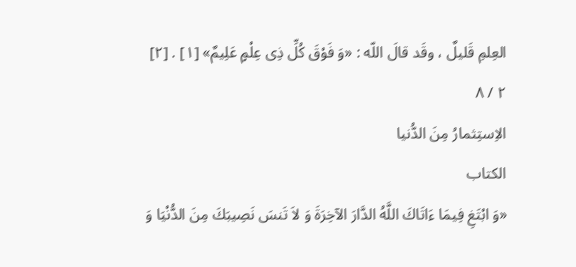العِلمِ قَليلٌ ، وقَد قالَ اللّه : «وَ فَوْقَ كُلِّ ذِى عِلْمٍ عَلِيمٌ» [١] . [٢]
٢ / ٨
الاِستِثمارُ مِنَ الدُّنيا
الكتاب
«وَ ابْتَغِ فِيمَا ءَاتَاكَ اللَّهُ الدَّارَ الآخِرَةَ وَ لاَ تَنسَ نَصِيبَكَ مِنَ الدُّنْيَا وَ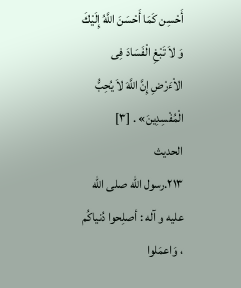أَحْسِن كَمَا أَحْسَنَ اللَّهُ إِلَيْكَ وَ لاَ تَبْغِ الْفَسَادَ فِى الاْءَرْضِ إِنَّ اللَّهَ لاَ يُحِبُّ الْمُفْسِدِينَ» . [٣]
الحديث
٢١٣.رسول اللّه صلى الله عليه و آله : أصلِحوا دُنياكُم ، وَاعمَلوا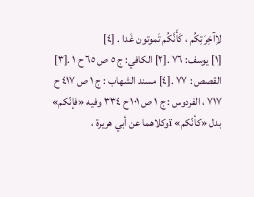لاِآخِرَتِكُم ، كَأَنَّكُم تَموتون غَدا . [٤]
[١] يوسف: ٧٦ .[٢] الكافي: ج ٥ ص ٦٥ ح ١ .[٣] القصص : ٧٧ .[٤] مسند الشهاب : ج ١ ص ٤١٧ ح ٧١٧ ، الفردوس : ج ١ ص ١٠١ ح ٣٣٤ وفيه «فإنّكم» بدل «كأنّكم» ïوكلاهما عن أبي هريرة ،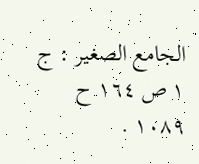الجامع الصغير : ج ١ ص ١٦٤ ح ١٠٨٩ .